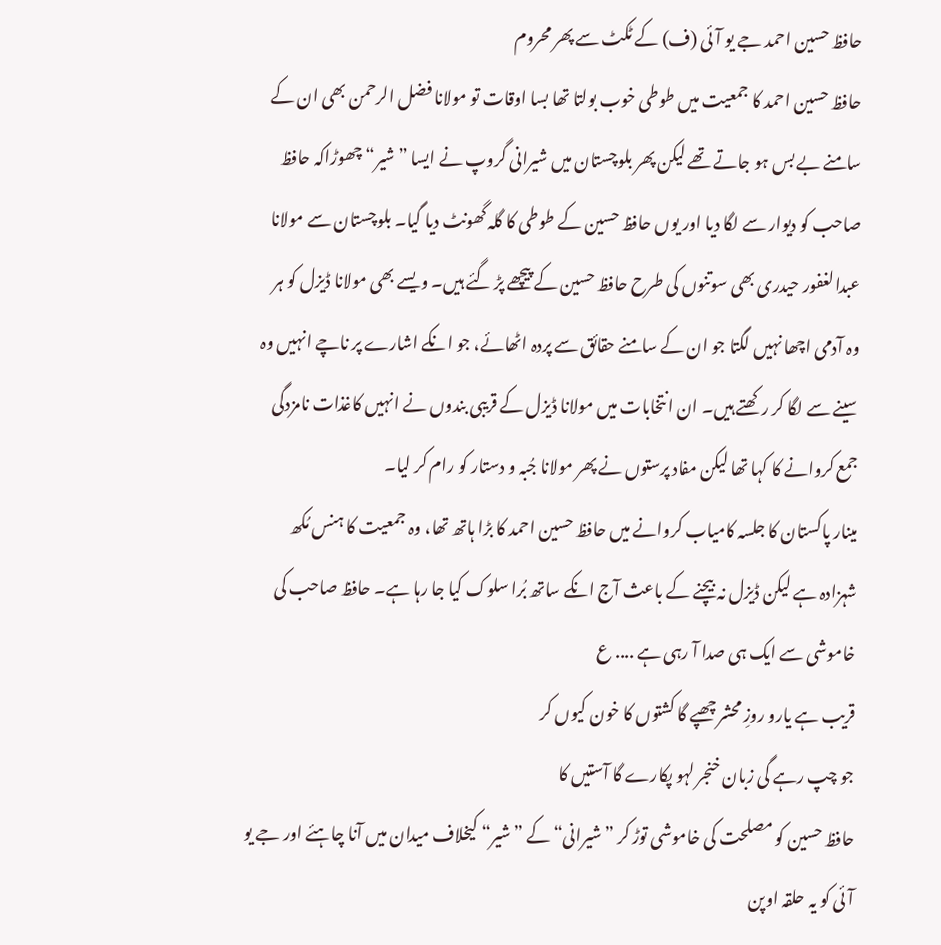حافظ حسین احمد جے یو آئی (ف) کے ٹکٹ سے پھر محروم
حافظ حسین احمد کا جمعیت میں طوطی خوب بولتا تھا بسا اوقات تو مولانا فضل الرحمن بھی ان کے سامنے بے بس ہو جاتے تھے لیکن پھر بلوچستان میں شیرانی گروپ نے ایسا ”شیر“ چھوڑاکہ حافظ صاحب کو دیوار سے لگا دیا اور یوں حافظ حسین کے طوطی کا گلہ گھونٹ دیا گیا۔ بلوچستان سے مولانا عبدالغفور حیدری بھی سوتنوں کی طرح حافظ حسین کے پیچھے پڑ گئے ہیں۔ ویسے بھی مولانا ڈیزل کو ہر وہ آدمی اچھا نہیں لگتا جو ان کے سامنے حقائق سے پردہ اٹھائے، جو انکے اشارے پر ناچے انہیں وہ سینے سے لگا کر رکھتے ہیں۔ ان انتخابات میں مولانا ڈیزل کے قریبی بندوں نے انہیں کاغذات نامزدگی جمع کروانے کا کہا تھا لیکن مفاد پرستوں نے پھر مولانا جُبہ و دستار کو رام کر لیا۔
مینار پاکستان کا جلسہ کامیاب کروانے میں حافظ حسین احمد کا بڑا ہاتھ تھا، وہ جمعیت کا ہنس مُکھ شہزادہ ہے لیکن ڈیزل نہ بیچنے کے باعث آج انکے ساتھ بُرا سلوک کیا جا رہا ہے۔ حافظ صاحب کی خاموشی سے ایک ہی صدا آ رہی ہے .... ع
قریب ہے یارو روزِ محشر چھپے گا کشتوں کا خون کیوں کر
جو چپ رہے گی زبان خنجر لہو پکارے گا آستیں کا
حافظ حسین کو مصلحت کی خاموشی توڑ کر ”شیرانی“ کے ”شیر“ کیخلاف میدان میں آنا چاہئے اور جے یو آئی کو یہ حلقہ اوپن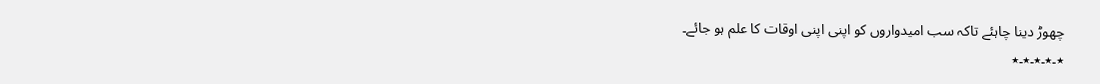چھوڑ دینا چاہئے تاکہ سب امیدواروں کو اپنی اپنی اوقات کا علم ہو جائے۔
٭۔٭۔٭۔٭۔٭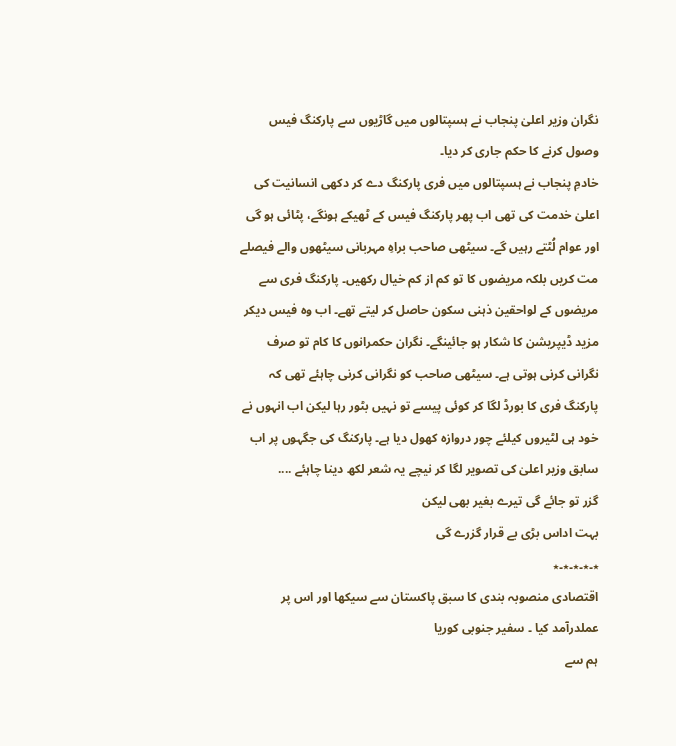نگران وزیر اعلیٰ پنجاب نے ہسپتالوں میں گاڑیوں سے پارکنگ فیس وصول کرنے کا حکم جاری کر دیا۔
خادمِ پنجاب نے ہسپتالوں میں فری پارکنگ دے کر دکھی انسانیت کی اعلیٰ خدمت کی تھی اب پھر پارکنگ فیس کے ٹھیکے ہونگے، پٹائی ہو گی اور عوام لُٹتے رہیں گے۔ سیٹھی صاحب براہِ مہربانی سیٹھوں والے فیصلے مت کریں بلکہ مریضوں کا تو کم از کم خیال رکھیں۔ پارکنگ فری سے مریضوں کے لواحقین ذہنی سکون حاصل کر لیتے تھے۔ اب وہ فیس دیکر مزید ڈیپریشن کا شکار ہو جائینگے۔ نگران حکمرانوں کا کام تو صرف نگرانی کرنی ہوتی ہے۔ سیٹھی صاحب کو نگرانی کرنی چاہئے تھی کہ پارکنگ فری کا بورڈ لگا کر کوئی پیسے تو نہیں بٹور رہا لیکن اب انہوں نے خود ہی لٹیروں کیلئے چور دروازہ کھول دیا ہے۔ پارکنگ کی جگہوں پر اب سابق وزیر اعلیٰ کی تصویر لگا کر نیچے یہ شعر لکھ دینا چاہئے ....
گزر تو جائے گی تیرے بغیر بھی لیکن
بہت اداس بڑی بے قرار گزرے گی
٭۔٭۔٭۔٭۔٭
اقتصادی منصوبہ بندی کا سبق پاکستان سے سیکھا اور اس پر عملدرآمد کیا ۔ سفیر جنوبی کوریا
ہم سے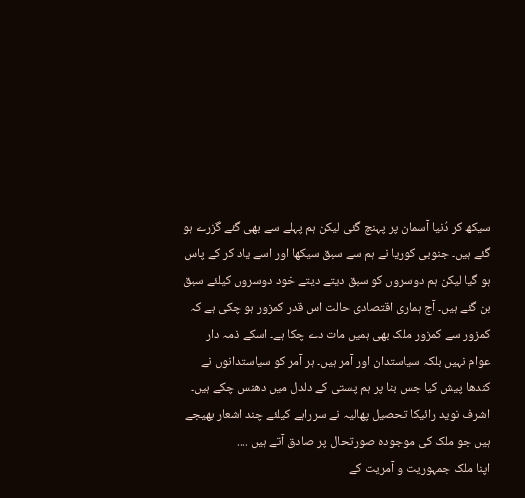سیکھ کر دُنیا آسمان پر پہنچ گئی لیکن ہم پہلے سے بھی گئے گزرے ہو گئے ہیں۔ جنوبی کوریا نے ہم سے سبق سیکھا اور اسے یاد کر کے پاس ہو گیا لیکن ہم دوسروں کو سبق دیتے دیتے خود دوسروں کیلئے سبق بن گئے ہیں۔ آج ہماری اقتصادی حالت اس قدر کمزور ہو چکی ہے کہ کمزور سے کمزور ملک بھی ہمیں مات دے چکا ہے۔ اسکے ذمہ دار عوام نہیں بلکہ سیاستدان اور آمر ہیں۔ ہر آمر کو سیاستدانوں نے کندھا پیش کیا جس بنا پر ہم پستی کے دلدل میں دھنس چکے ہیں۔ اشرف نوید رائیکا تحصیل پھالیہ نے سرراہے کیلئے چند اشعار بھیجے ہیں جو ملک کی موجودہ صورتحال پر صادق آتے ہیں ....
اپنا ملک جمہوریت و آمریت کے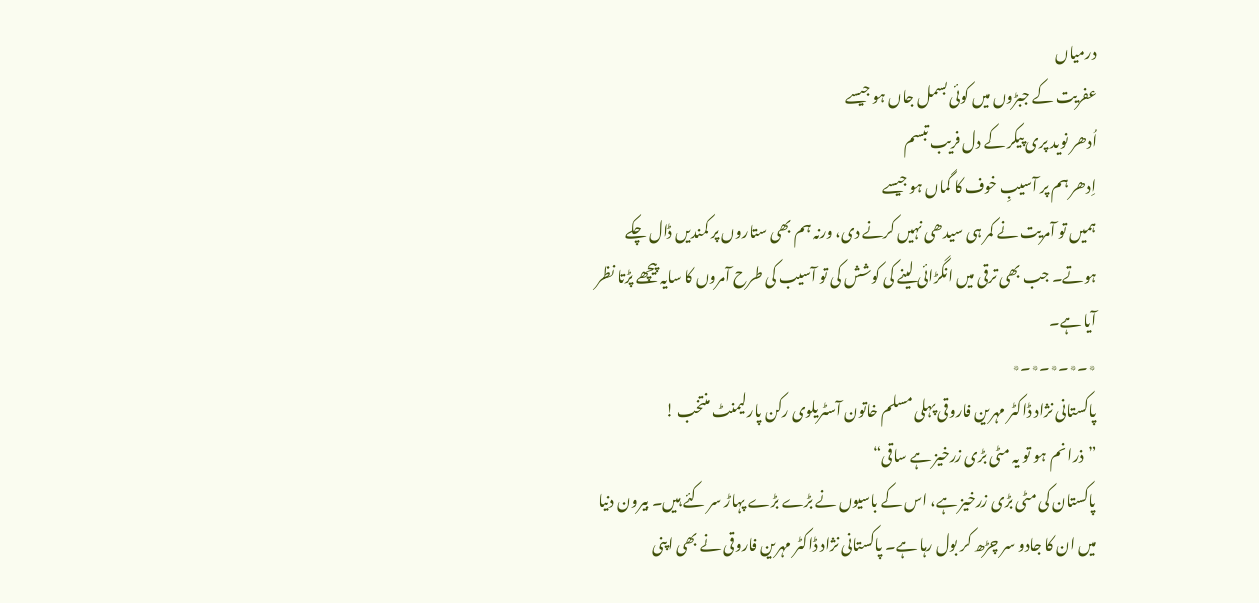درمیاں
عفریت کے جبڑوں میں کوئی بسمل جاں ہو جیسے
اُدھر نوید پری پیکر کے دل فریب تبسم
اِدھر ہم پر آسیبِ خوف کا گماں ہو جیسے
ہمیں تو آمریت نے کمر ہی سیدھی نہیں کرنے دی، ورنہ ہم بھی ستاروں پر کمندیں ڈال چکے ہوتے۔ جب بھی ترقی میں انگڑائی لینے کی کوشش کی تو آسیب کی طرح آمروں کا سایہ پیچھے پڑتا نظر آیا ہے۔
٭۔٭۔٭۔٭۔٭
پاکستانی نژاد ڈاکٹر مہرین فاروقی پہلی مسلم خاتون آسٹریلوی رکن پارلیمنٹ منتخب !
”ذرا نم ہو تو یہ مٹی بڑی زرخیز ہے ساقی“
پاکستان کی مٹی بڑی زرخیز ہے، اس کے باسیوں نے بڑے بڑے پہاڑ سر کئے ہیں۔ بیرون دنیا میں ان کا جادو سر چڑھ کر بول رہا ہے۔ پاکستانی نژاد ڈاکٹر مہرین فاروقی نے بھی اپنی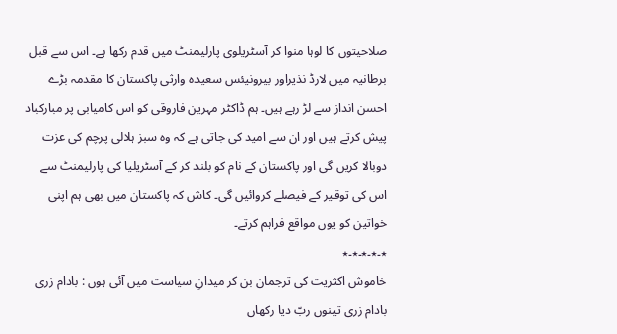صلاحیتوں کا لوہا منوا کر آسٹریلوی پارلیمنٹ میں قدم رکھا ہے۔ اس سے قبل برطانیہ میں لارڈ نذیراور بیرونیئس سعیدہ وارثی پاکستان کا مقدمہ بڑے احسن انداز سے لڑ رہے ہیں۔ ہم ڈاکٹر مہرین فاروقی کو اس کامیابی پر مبارکباد پیش کرتے ہیں اور ان سے امید کی جاتی ہے کہ وہ سبز ہلالی پرچم کی عزت دوبالا کریں گی اور پاکستان کے نام کو بلند کر کے آسٹریلیا کی پارلیمنٹ سے اس کی توقیر کے فیصلے کروائیں گی۔ کاش کہ پاکستان میں بھی ہم اپنی خواتین کو یوں مواقع فراہم کرتے۔
٭۔٭۔٭۔٭۔٭
خاموش اکثریت کی ترجمان بن کر میدانِ سیاست میں آئی ہوں : بادام زری
بادام زری تینوں ربّ دیا رکھاں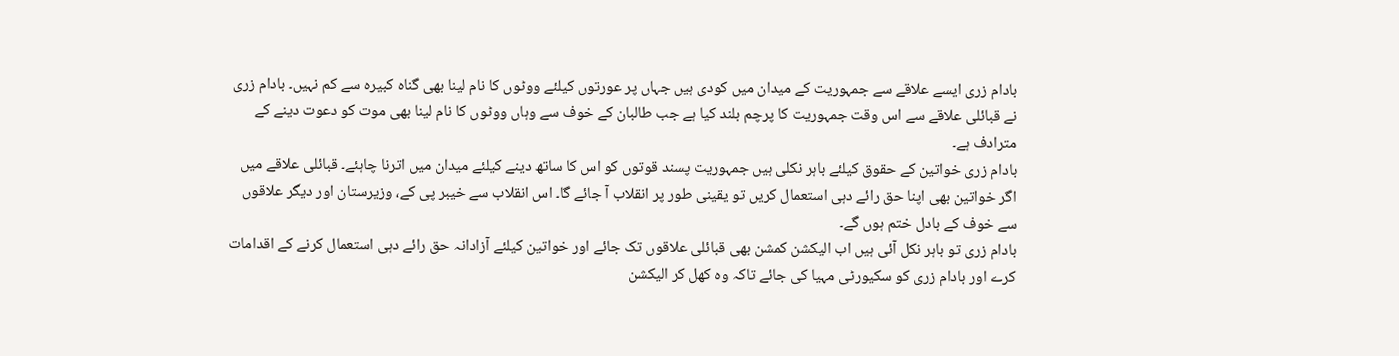بادام زری ایسے علاقے سے جمہوریت کے میدان میں کودی ہیں جہاں پر عورتوں کیلئے ووٹوں کا نام لینا بھی گناہ کبیرہ سے کم نہیں۔ بادام زری نے قبائلی علاقے سے اس وقت جمہوریت کا پرچم بلند کیا ہے جب طالبان کے خوف سے وہاں ووٹوں کا نام لینا بھی موت کو دعوت دینے کے مترادف ہے۔
بادام زری خواتین کے حقوق کیلئے باہر نکلی ہیں جمہوریت پسند قوتوں کو اس کا ساتھ دینے کیلئے میدان میں اترنا چاہئے۔ قبائلی علاقے میں اگر خواتین بھی اپنا حق رائے دہی استعمال کریں تو یقینی طور پر انقلاب آ جائے گا۔ اس انقلاب سے خیبر پی کے، وزیرستان اور دیگر علاقوں سے خوف کے بادل ختم ہوں گے۔
بادام زری تو باہر نکل آئی ہیں اب الیکشن کمشن بھی قبائلی علاقوں تک جائے اور خواتین کیلئے آزادانہ حق رائے دہی استعمال کرنے کے اقدامات کرے اور بادام زری کو سکیورٹی مہیا کی جائے تاکہ وہ کھل کر الیکشن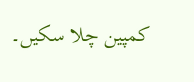کمپین چلا سکیں۔